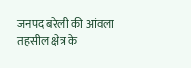जनपद बरेली की आंवला तहसील क्षेत्र के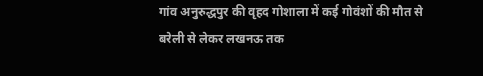गांव अनुरुद्धपुर की वृहद गोशाला में कई गोवंशों की मौत से बरेली से लेकर लखनऊ तक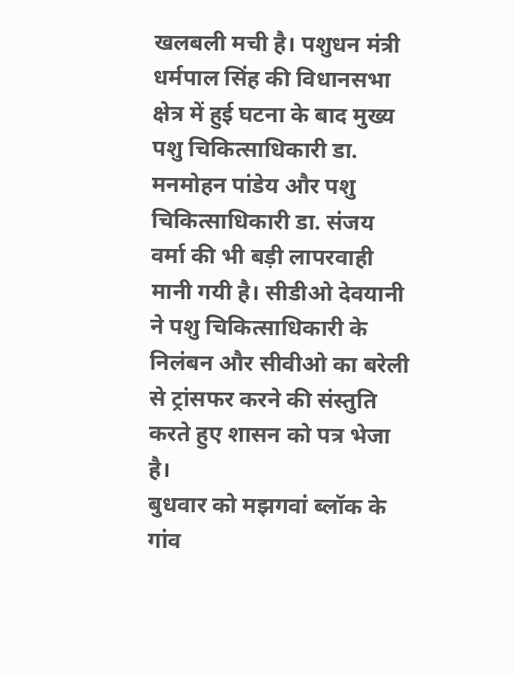खलबली मची है। पशुधन मंत्री धर्मपाल सिंह की विधानसभा क्षेत्र में हुई घटना के बाद मुख्य पशु चिकित्साधिकारी डा. मनमोहन पांडेय और पशु चिकित्साधिकारी डा. संजय वर्मा की भी बड़ी लापरवाही मानी गयी है। सीडीओ देवयानी ने पशु चिकित्साधिकारी के निलंबन और सीवीओ का बरेली से ट्रांसफर करने की संस्तुति करते हुए शासन को पत्र भेजा है।
बुधवार को मझगवां ब्लॉक के गांव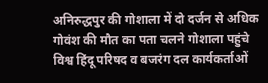अनिरुद्धपुर की गोशाला में दो दर्जन से अधिक गोवंश की मौत का पता चलने गोशाला पहुंचे विश्व हिंदू परिषद व बजरंग दल कार्यकर्ताओं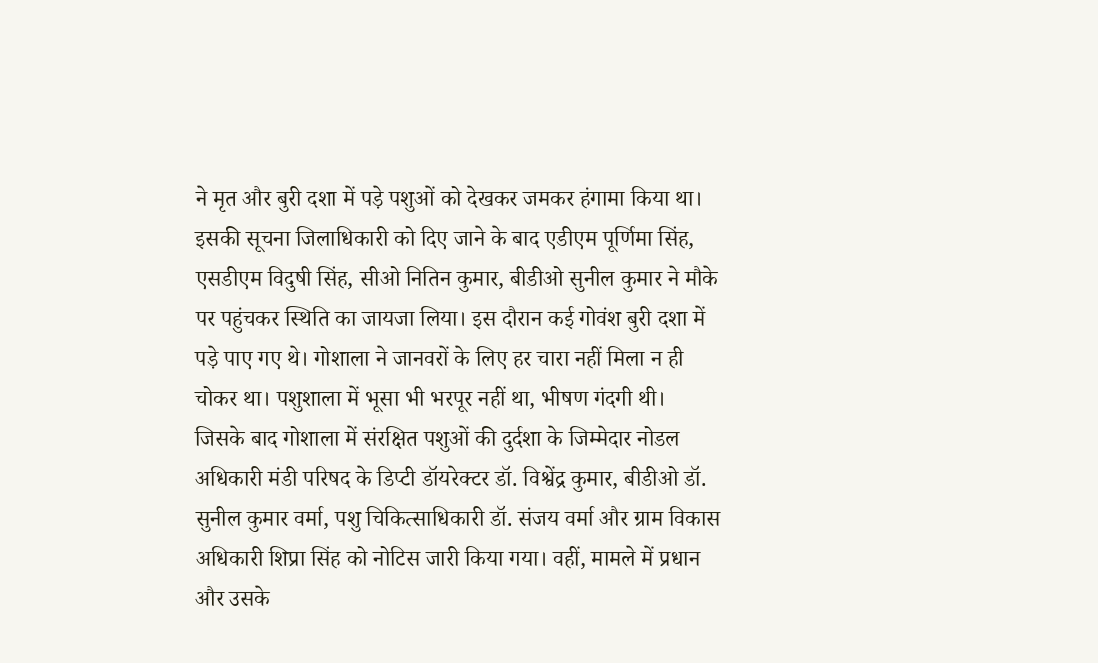ने मृत और बुरी दशा में पड़े पशुओं को देखकर जमकर हंगामा किया था। इसकी सूचना जिलाधिकारी को दिए जाने के बाद एडीएम पूर्णिमा सिंह, एसडीएम विदुषी सिंह, सीओ नितिन कुमार, बीडीओ सुनील कुमार ने मौके पर पहुंचकर स्थिति का जायजा लिया। इस दौरान कई गोवंश बुरी दशा में पड़े पाए गए थे। गोशाला ने जानवरों के लिए हर चारा नहीं मिला न ही चोकर था। पशुशाला में भूसा भी भरपूर नहीं था, भीषण गंदगी थी। जिसके बाद गोशाला में संरक्षित पशुओं की दुर्दशा के जिम्मेदार नोडल अधिकारी मंडी परिषद के डिप्टी डॉयरेक्टर डॉ. विश्वेंद्र कुमार, बीडीओ डॉ. सुनील कुमार वर्मा, पशु चिकित्साधिकारी डॉ. संजय वर्मा और ग्राम विकास अधिकारी शिप्रा सिंह को नोटिस जारी किया गया। वहीं, मामले में प्रधान और उसके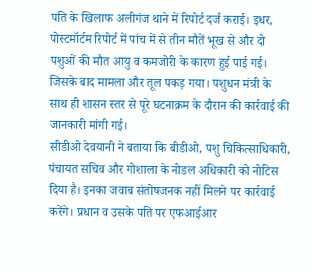पति के खिलाफ अलीगंज थाने में रिपोर्ट दर्ज कराई। इधर, पोस्टमॉर्टम रिपोर्ट में पांच में से तीन मौतें भूख से और दो पशुओं की मौत आयु व कमजोरी के कारण हुई पाई गई। जिसके बाद मामला और तूल पकड़ गया। पशुधन मंत्री के साथ ही शासन स्तर से पूरे घटनाक्रम के दौरान की कार्रवाई की जानकारी मांगी गई।
सीडीओ देवयानी ने बताया कि बीडीओ, पशु चिकित्साधिकारी, पंचायत सचिव और गोशाला के नोडल अधिकारी को नोटिस दिया है। इनका जवाब संतोषजनक नहीं मिलने पर कार्रवाई करेंगे। प्रधान व उसके पति पर एफआईआर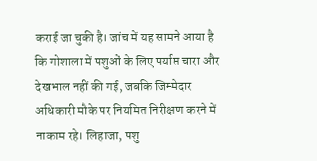कराई जा चुकी है। जांच में यह सामने आया है कि गोशाला में पशुओं के लिए पर्याप्त चारा और देखभाल नहीं की गई, जबकि जिम्मेदार अधिकारी मौके पर नियमित निरीक्षण करने में नाकाम रहे। लिहाजा, पशु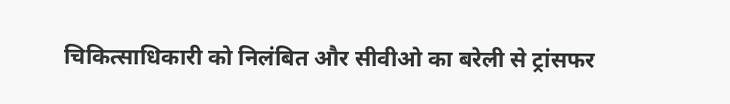चिकित्साधिकारी को निलंबित और सीवीओ का बरेली से ट्रांसफर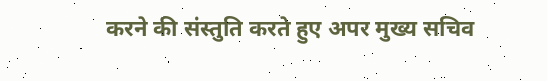करने की संस्तुति करते हुए अपर मुख्य सचिव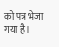को पत्र भेजा गया है।